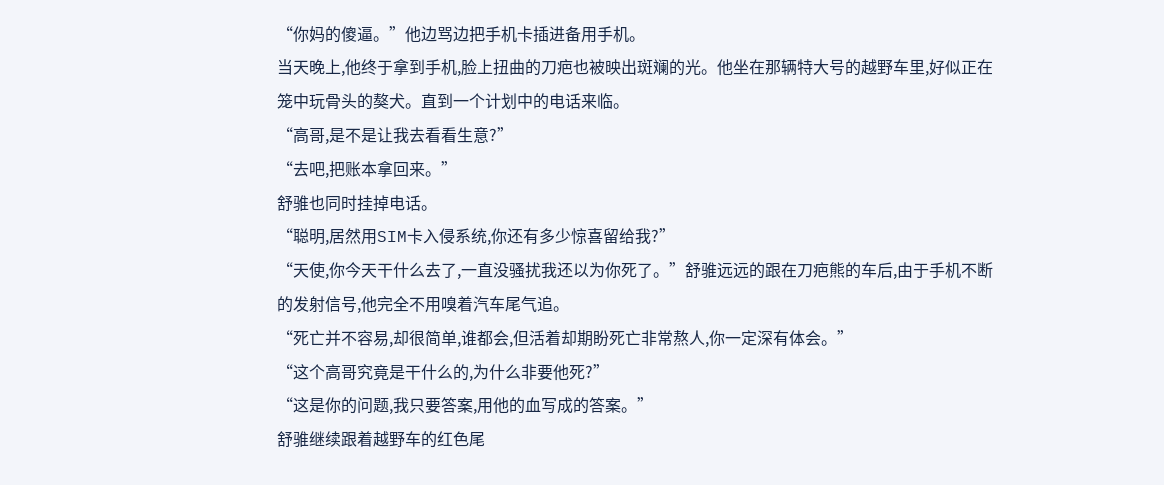“你妈的傻逼。”他边骂边把手机卡插进备用手机。
当天晚上,他终于拿到手机,脸上扭曲的刀疤也被映出斑斓的光。他坐在那辆特大号的越野车里,好似正在笼中玩骨头的獒犬。直到一个计划中的电话来临。
“高哥,是不是让我去看看生意?”
“去吧,把账本拿回来。”
舒骓也同时挂掉电话。
“聪明,居然用SIM卡入侵系统,你还有多少惊喜留给我?”
“天使,你今天干什么去了,一直没骚扰我还以为你死了。”舒骓远远的跟在刀疤熊的车后,由于手机不断的发射信号,他完全不用嗅着汽车尾气追。
“死亡并不容易,却很简单,谁都会,但活着却期盼死亡非常熬人,你一定深有体会。”
“这个高哥究竟是干什么的,为什么非要他死?”
“这是你的问题,我只要答案,用他的血写成的答案。”
舒骓继续跟着越野车的红色尾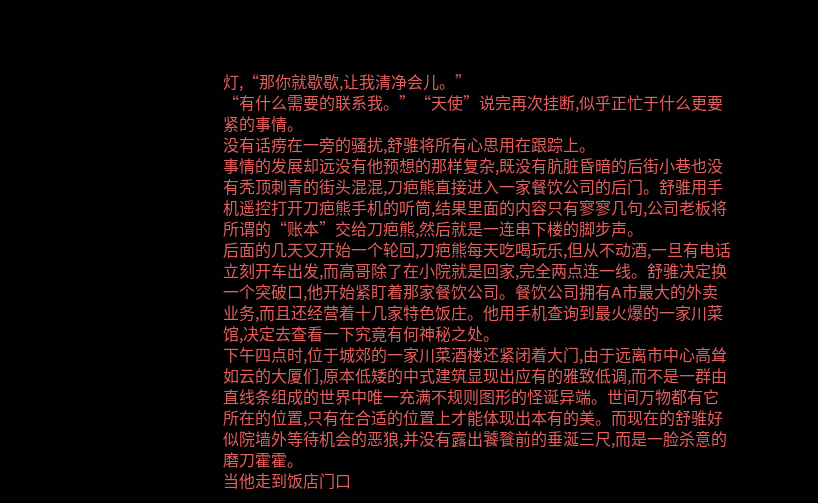灯,“那你就歇歇,让我清净会儿。”
“有什么需要的联系我。”“天使”说完再次挂断,似乎正忙于什么更要紧的事情。
没有话痨在一旁的骚扰,舒骓将所有心思用在跟踪上。
事情的发展却远没有他预想的那样复杂,既没有肮脏昏暗的后街小巷也没有秃顶刺青的街头混混,刀疤熊直接进入一家餐饮公司的后门。舒骓用手机遥控打开刀疤熊手机的听筒,结果里面的内容只有寥寥几句,公司老板将所谓的“账本”交给刀疤熊,然后就是一连串下楼的脚步声。
后面的几天又开始一个轮回,刀疤熊每天吃喝玩乐,但从不动酒,一旦有电话立刻开车出发,而高哥除了在小院就是回家,完全两点连一线。舒骓决定换一个突破口,他开始紧盯着那家餐饮公司。餐饮公司拥有A市最大的外卖业务,而且还经营着十几家特色饭庄。他用手机查询到最火爆的一家川菜馆,决定去查看一下究竟有何神秘之处。
下午四点时,位于城郊的一家川菜酒楼还紧闭着大门,由于远离市中心高耸如云的大厦们,原本低矮的中式建筑显现出应有的雅致低调,而不是一群由直线条组成的世界中唯一充满不规则图形的怪诞异端。世间万物都有它所在的位置,只有在合适的位置上才能体现出本有的美。而现在的舒骓好似院墙外等待机会的恶狼,并没有露出饕餮前的垂涎三尺,而是一脸杀意的磨刀霍霍。
当他走到饭店门口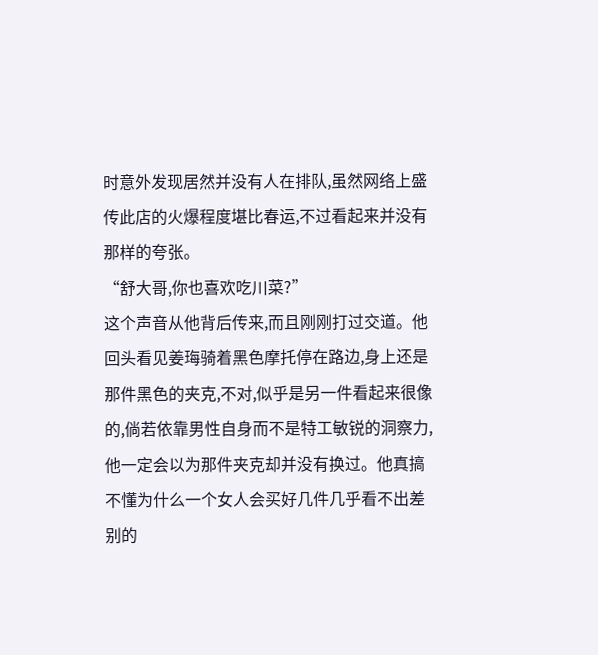时意外发现居然并没有人在排队,虽然网络上盛传此店的火爆程度堪比春运,不过看起来并没有那样的夸张。
“舒大哥,你也喜欢吃川菜?”
这个声音从他背后传来,而且刚刚打过交道。他回头看见姜珻骑着黑色摩托停在路边,身上还是那件黑色的夹克,不对,似乎是另一件看起来很像的,倘若依靠男性自身而不是特工敏锐的洞察力,他一定会以为那件夹克却并没有换过。他真搞不懂为什么一个女人会买好几件几乎看不出差别的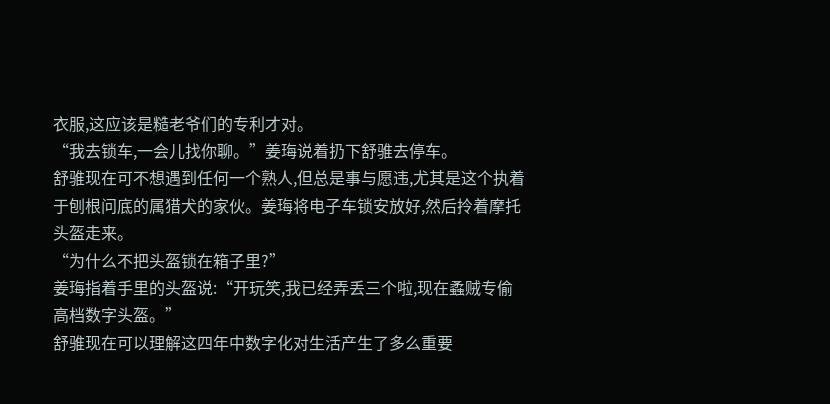衣服,这应该是糙老爷们的专利才对。
“我去锁车,一会儿找你聊。”姜珻说着扔下舒骓去停车。
舒骓现在可不想遇到任何一个熟人,但总是事与愿违,尤其是这个执着于刨根问底的属猎犬的家伙。姜珻将电子车锁安放好,然后拎着摩托头盔走来。
“为什么不把头盔锁在箱子里?”
姜珻指着手里的头盔说:“开玩笑,我已经弄丢三个啦,现在蟊贼专偷高档数字头盔。”
舒骓现在可以理解这四年中数字化对生活产生了多么重要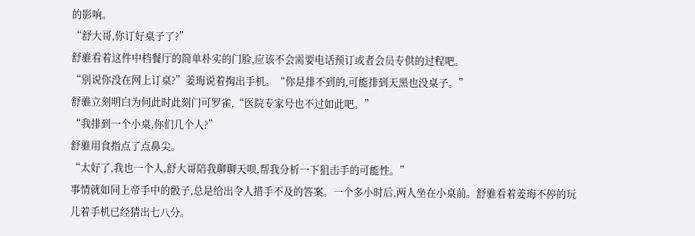的影响。
“舒大哥,你订好桌子了?”
舒骓看着这件中档餐厅的简单朴实的门脸,应该不会需要电话预订或者会员专供的过程吧。
“别说你没在网上订桌?”姜珻说着掏出手机。“你是排不到的,可能排到天黑也没桌子。”
舒骓立刻明白为何此时此刻门可罗雀,“医院专家号也不过如此吧。”
“我排到一个小桌,你们几个人?”
舒骓用食指点了点鼻尖。
“太好了,我也一个人,舒大哥陪我聊聊天呗,帮我分析一下狙击手的可能性。”
事情就如同上帝手中的骰子,总是给出令人措手不及的答案。一个多小时后,两人坐在小桌前。舒骓看着姜珻不停的玩儿着手机已经猜出七八分。